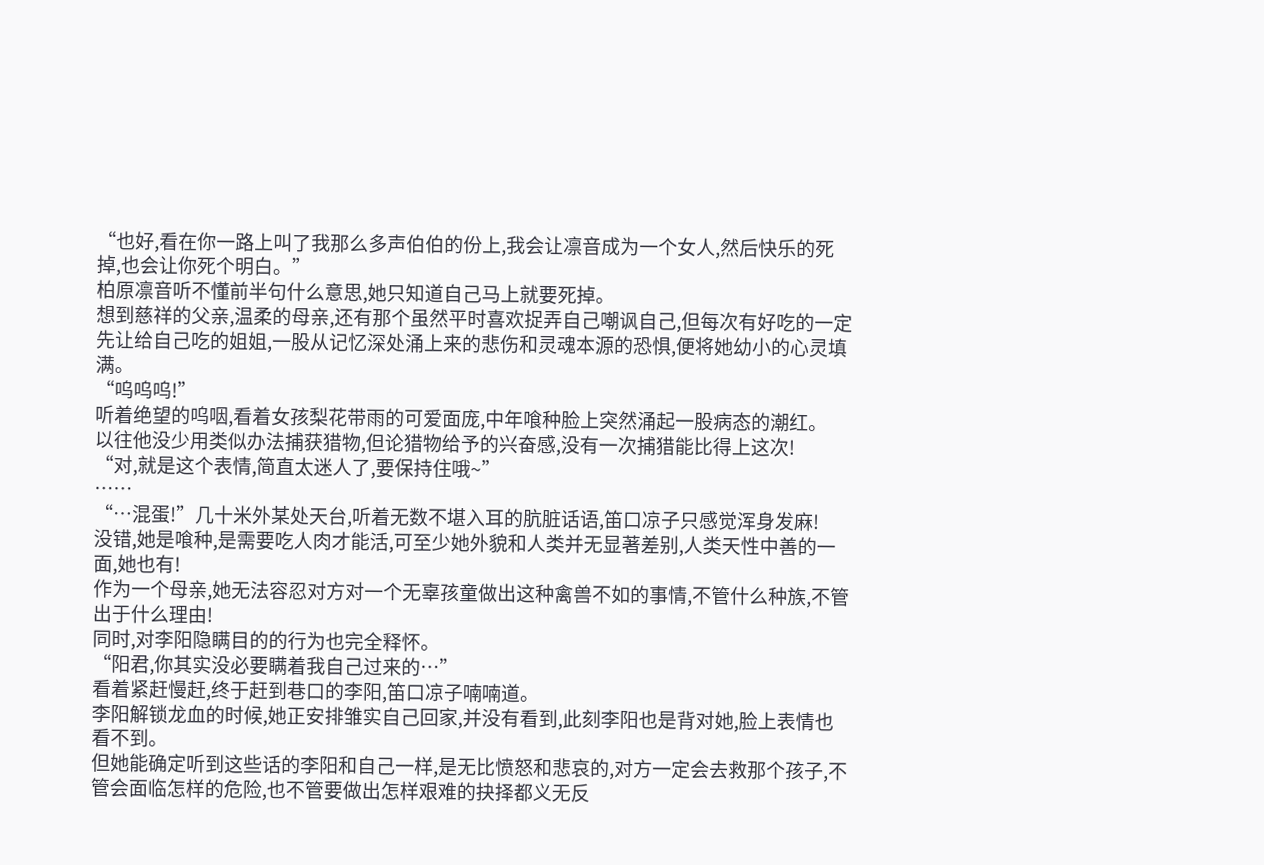“也好,看在你一路上叫了我那么多声伯伯的份上,我会让凛音成为一个女人,然后快乐的死掉,也会让你死个明白。”
柏原凛音听不懂前半句什么意思,她只知道自己马上就要死掉。
想到慈祥的父亲,温柔的母亲,还有那个虽然平时喜欢捉弄自己嘲讽自己,但每次有好吃的一定先让给自己吃的姐姐,一股从记忆深处涌上来的悲伤和灵魂本源的恐惧,便将她幼小的心灵填满。
“呜呜呜!”
听着绝望的呜咽,看着女孩梨花带雨的可爱面庞,中年喰种脸上突然涌起一股病态的潮红。
以往他没少用类似办法捕获猎物,但论猎物给予的兴奋感,没有一次捕猎能比得上这次!
“对,就是这个表情,简直太迷人了,要保持住哦~”
……
“…混蛋!”几十米外某处天台,听着无数不堪入耳的肮脏话语,笛口凉子只感觉浑身发麻!
没错,她是喰种,是需要吃人肉才能活,可至少她外貌和人类并无显著差别,人类天性中善的一面,她也有!
作为一个母亲,她无法容忍对方对一个无辜孩童做出这种禽兽不如的事情,不管什么种族,不管出于什么理由!
同时,对李阳隐瞒目的的行为也完全释怀。
“阳君,你其实没必要瞒着我自己过来的…”
看着紧赶慢赶,终于赶到巷口的李阳,笛口凉子喃喃道。
李阳解锁龙血的时候,她正安排雏实自己回家,并没有看到,此刻李阳也是背对她,脸上表情也看不到。
但她能确定听到这些话的李阳和自己一样,是无比愤怒和悲哀的,对方一定会去救那个孩子,不管会面临怎样的危险,也不管要做出怎样艰难的抉择都义无反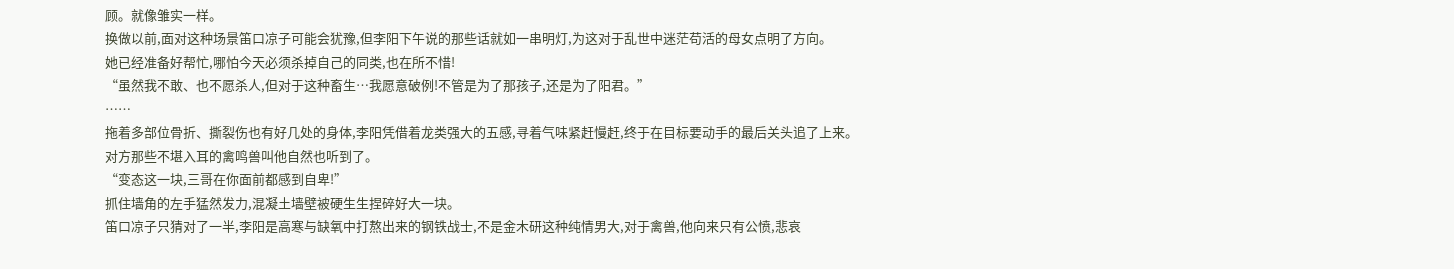顾。就像雏实一样。
换做以前,面对这种场景笛口凉子可能会犹豫,但李阳下午说的那些话就如一串明灯,为这对于乱世中迷茫苟活的母女点明了方向。
她已经准备好帮忙,哪怕今天必须杀掉自己的同类,也在所不惜!
“虽然我不敢、也不愿杀人,但对于这种畜生…我愿意破例!不管是为了那孩子,还是为了阳君。”
……
拖着多部位骨折、撕裂伤也有好几处的身体,李阳凭借着龙类强大的五感,寻着气味紧赶慢赶,终于在目标要动手的最后关头追了上来。
对方那些不堪入耳的禽鸣兽叫他自然也听到了。
“变态这一块,三哥在你面前都感到自卑!”
抓住墙角的左手猛然发力,混凝土墙壁被硬生生捏碎好大一块。
笛口凉子只猜对了一半,李阳是高寒与缺氧中打熬出来的钢铁战士,不是金木研这种纯情男大,对于禽兽,他向来只有公愤,悲哀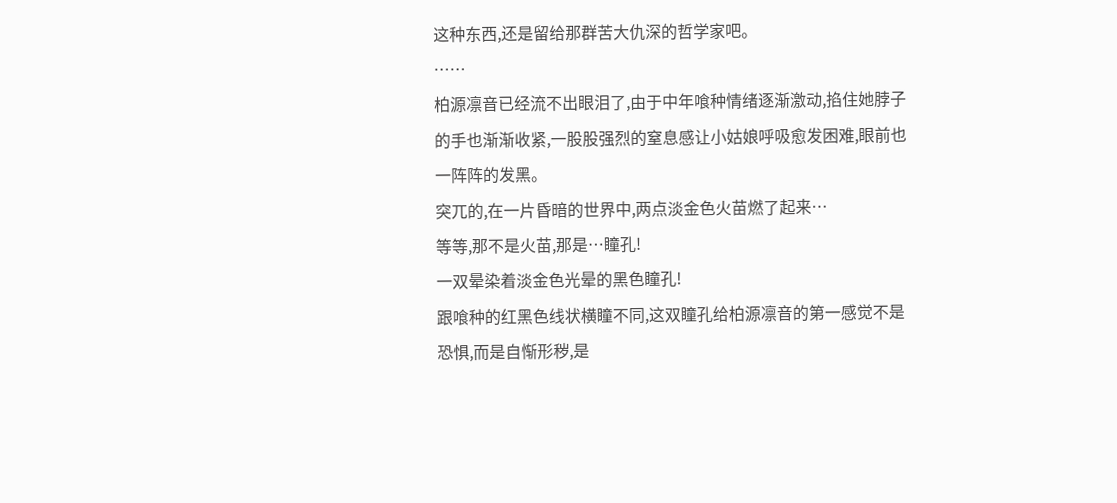这种东西,还是留给那群苦大仇深的哲学家吧。
……
柏源凛音已经流不出眼泪了,由于中年喰种情绪逐渐激动,掐住她脖子的手也渐渐收紧,一股股强烈的窒息感让小姑娘呼吸愈发困难,眼前也一阵阵的发黑。
突兀的,在一片昏暗的世界中,两点淡金色火苗燃了起来…
等等,那不是火苗,那是…瞳孔!
一双晕染着淡金色光晕的黑色瞳孔!
跟喰种的红黑色线状横瞳不同,这双瞳孔给柏源凛音的第一感觉不是恐惧,而是自惭形秽,是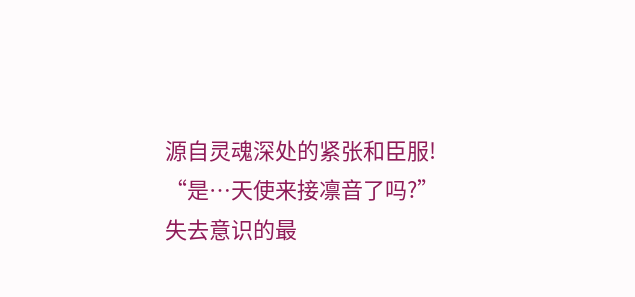源自灵魂深处的紧张和臣服!
“是…天使来接凛音了吗?”
失去意识的最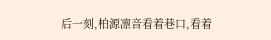后一刻,柏源凛音看着巷口,看着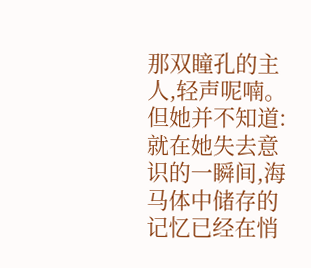那双瞳孔的主人,轻声呢喃。
但她并不知道:就在她失去意识的一瞬间,海马体中储存的记忆已经在悄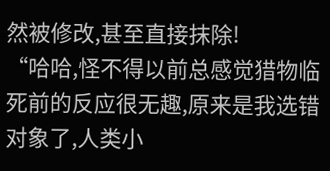然被修改,甚至直接抹除!
“哈哈,怪不得以前总感觉猎物临死前的反应很无趣,原来是我选错对象了,人类小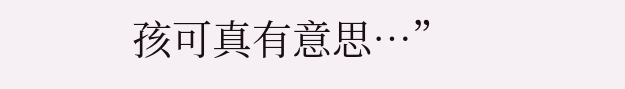孩可真有意思…”